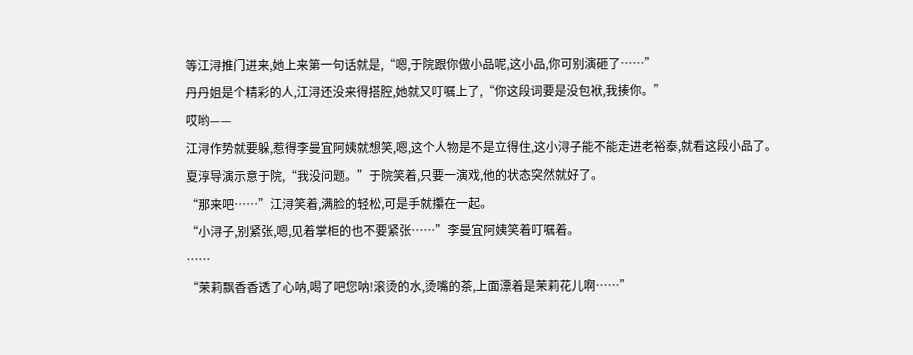等江浔推门进来,她上来第一句话就是,“嗯,于院跟你做小品呢,这小品,你可别演砸了……”
丹丹姐是个精彩的人,江浔还没来得搭腔,她就又叮嘱上了,“你这段词要是没包袱,我揍你。”
哎哟——
江浔作势就要躲,惹得李曼宜阿姨就想笑,嗯,这个人物是不是立得住,这小浔子能不能走进老裕泰,就看这段小品了。
夏淳导演示意于院,“我没问题。”于院笑着,只要一演戏,他的状态突然就好了。
“那来吧……”江浔笑着,满脸的轻松,可是手就攥在一起。
“小浔子,别紧张,嗯,见着掌柜的也不要紧张……”李曼宜阿姨笑着叮嘱着。
……
“茉莉飘香香透了心呐,喝了吧您呐!滚烫的水,烫嘴的茶,上面漂着是茉莉花儿啊……”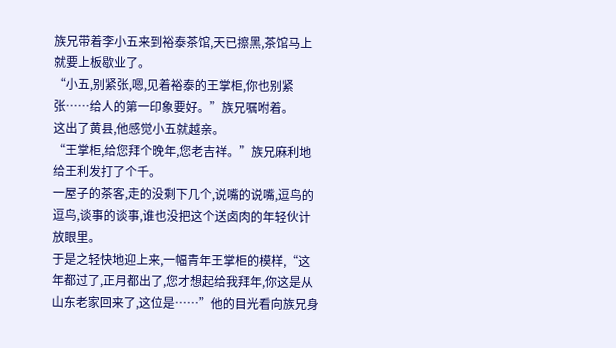族兄带着李小五来到裕泰茶馆,天已擦黑,茶馆马上就要上板歇业了。
“小五,别紧张,嗯,见着裕泰的王掌柜,你也别紧张……给人的第一印象要好。”族兄嘱咐着。
这出了黄县,他感觉小五就越亲。
“王掌柜,给您拜个晚年,您老吉祥。”族兄麻利地给王利发打了个千。
一屋子的茶客,走的没剩下几个,说嘴的说嘴,逗鸟的逗鸟,谈事的谈事,谁也没把这个送卤肉的年轻伙计放眼里。
于是之轻快地迎上来,一幅青年王掌柜的模样,“这年都过了,正月都出了,您才想起给我拜年,你这是从山东老家回来了,这位是……”他的目光看向族兄身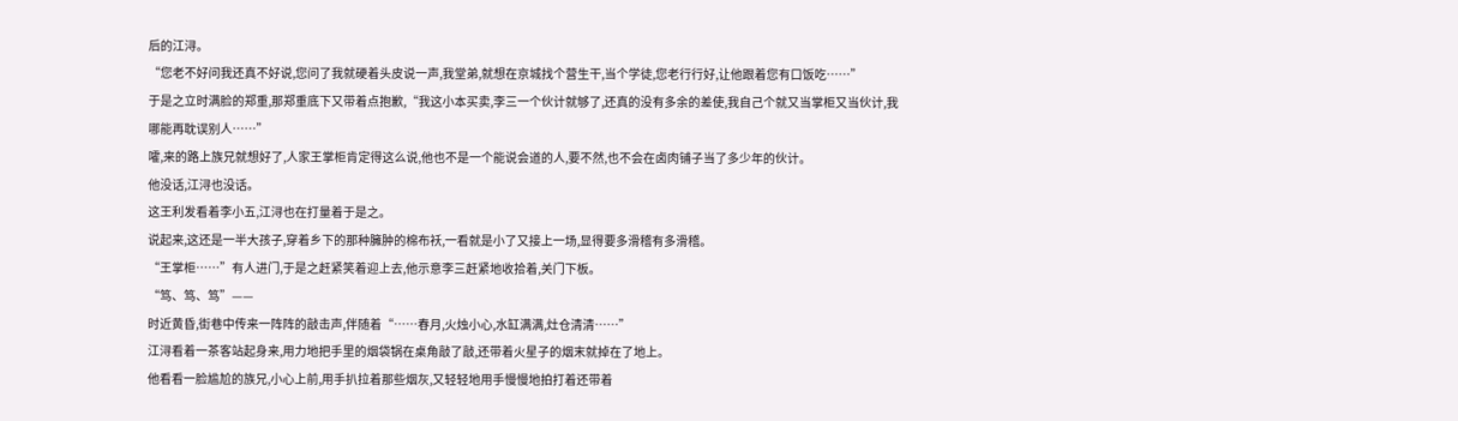后的江浔。
“您老不好问我还真不好说,您问了我就硬着头皮说一声,我堂弟,就想在京城找个营生干,当个学徒,您老行行好,让他跟着您有口饭吃……”
于是之立时满脸的郑重,那郑重底下又带着点抱歉,“我这小本买卖,李三一个伙计就够了,还真的没有多余的差使,我自己个就又当掌柜又当伙计,我哪能再耽误别人……”
嚯,来的路上族兄就想好了,人家王掌柜肯定得这么说,他也不是一个能说会道的人,要不然,也不会在卤肉铺子当了多少年的伙计。
他没话,江浔也没话。
这王利发看着李小五,江浔也在打量着于是之。
说起来,这还是一半大孩子,穿着乡下的那种臃肿的棉布袄,一看就是小了又接上一场,显得要多滑稽有多滑稽。
“王掌柜……”有人进门,于是之赶紧笑着迎上去,他示意李三赶紧地收拾着,关门下板。
“笃、笃、笃”——
时近黄昏,街巷中传来一阵阵的敲击声,伴随着“……春月,火烛小心,水缸满满,灶仓清清……”
江浔看着一茶客站起身来,用力地把手里的烟袋锅在桌角敲了敲,还带着火星子的烟末就掉在了地上。
他看看一脸尴尬的族兄,小心上前,用手扒拉着那些烟灰,又轻轻地用手慢慢地拍打着还带着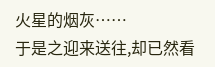火星的烟灰……
于是之迎来送往,却已然看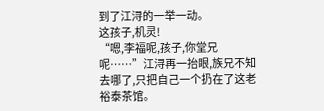到了江浔的一举一动。
这孩子,机灵!
“嗯,李福呢,孩子,你堂兄呢……”江浔再一抬眼,族兄不知去哪了,只把自己一个扔在了这老裕泰茶馆。